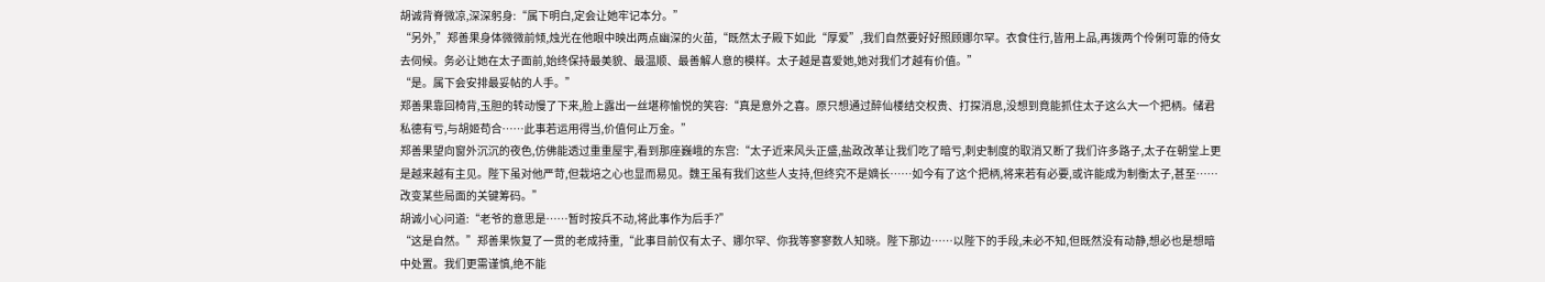胡诚背脊微凉,深深躬身:“属下明白,定会让她牢记本分。”
“另外,”郑善果身体微微前倾,烛光在他眼中映出两点幽深的火苗,“既然太子殿下如此“厚爱”,我们自然要好好照顾娜尔罕。衣食住行,皆用上品,再拨两个伶俐可靠的侍女去伺候。务必让她在太子面前,始终保持最美貌、最温顺、最善解人意的模样。太子越是喜爱她,她对我们才越有价值。”
“是。属下会安排最妥帖的人手。”
郑善果靠回椅背,玉胆的转动慢了下来,脸上露出一丝堪称愉悦的笑容:“真是意外之喜。原只想通过醉仙楼结交权贵、打探消息,没想到竟能抓住太子这么大一个把柄。储君私德有亏,与胡姬苟合……此事若运用得当,价值何止万金。”
郑善果望向窗外沉沉的夜色,仿佛能透过重重屋宇,看到那座巍峨的东宫:“太子近来风头正盛,盐政改革让我们吃了暗亏,刺史制度的取消又断了我们许多路子,太子在朝堂上更是越来越有主见。陛下虽对他严苛,但栽培之心也显而易见。魏王虽有我们这些人支持,但终究不是嫡长……如今有了这个把柄,将来若有必要,或许能成为制衡太子,甚至……改变某些局面的关键筹码。”
胡诚小心问道:“老爷的意思是……暂时按兵不动,将此事作为后手?”
“这是自然。”郑善果恢复了一贯的老成持重,“此事目前仅有太子、娜尔罕、你我等寥寥数人知晓。陛下那边……以陛下的手段,未必不知,但既然没有动静,想必也是想暗中处置。我们更需谨慎,绝不能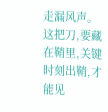走漏风声。这把刀,要藏在鞘里,关键时刻出鞘,才能见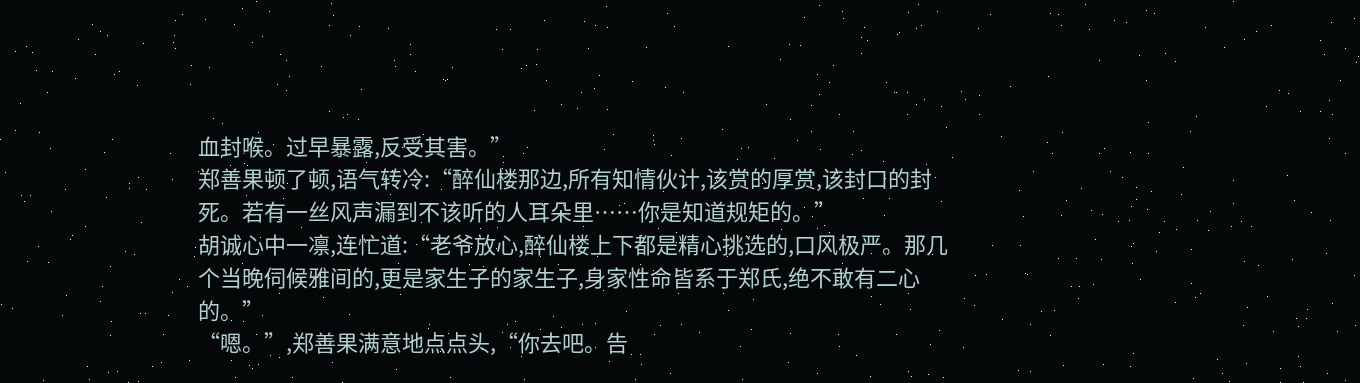血封喉。过早暴露,反受其害。”
郑善果顿了顿,语气转冷:“醉仙楼那边,所有知情伙计,该赏的厚赏,该封口的封死。若有一丝风声漏到不该听的人耳朵里……你是知道规矩的。”
胡诚心中一凛,连忙道:“老爷放心,醉仙楼上下都是精心挑选的,口风极严。那几个当晚伺候雅间的,更是家生子的家生子,身家性命皆系于郑氏,绝不敢有二心的。”
“嗯。”,郑善果满意地点点头,“你去吧。告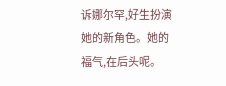诉娜尔罕,好生扮演她的新角色。她的福气,在后头呢。